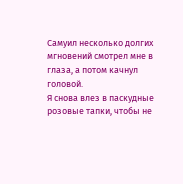Самуил несколько долгих мгновений смотрел мне в глаза, а потом качнул головой.
Я снова влез в паскудные розовые тапки, чтобы не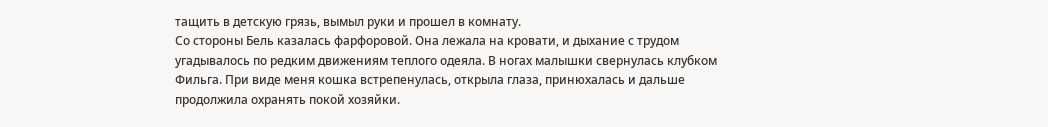тащить в детскую грязь, вымыл руки и прошел в комнату.
Со стороны Бель казалась фарфоровой. Она лежала на кровати, и дыхание с трудом угадывалось по редким движениям теплого одеяла. В ногах малышки свернулась клубком Фильга. При виде меня кошка встрепенулась, открыла глаза, принюхалась и дальше продолжила охранять покой хозяйки.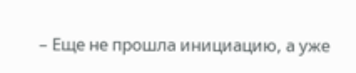– Еще не прошла инициацию, а уже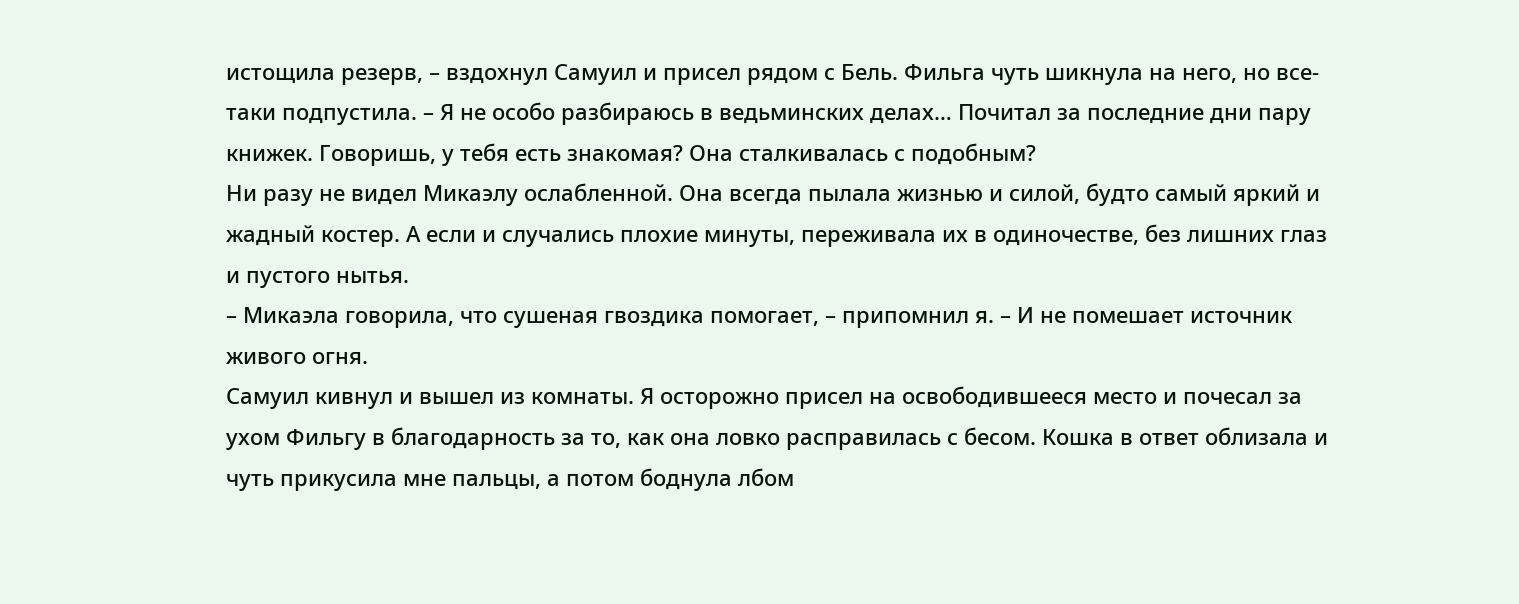истощила резерв, – вздохнул Самуил и присел рядом с Бель. Фильга чуть шикнула на него, но все-таки подпустила. – Я не особо разбираюсь в ведьминских делах… Почитал за последние дни пару книжек. Говоришь, у тебя есть знакомая? Она сталкивалась с подобным?
Ни разу не видел Микаэлу ослабленной. Она всегда пылала жизнью и силой, будто самый яркий и жадный костер. А если и случались плохие минуты, переживала их в одиночестве, без лишних глаз и пустого нытья.
– Микаэла говорила, что сушеная гвоздика помогает, – припомнил я. – И не помешает источник живого огня.
Самуил кивнул и вышел из комнаты. Я осторожно присел на освободившееся место и почесал за ухом Фильгу в благодарность за то, как она ловко расправилась с бесом. Кошка в ответ облизала и чуть прикусила мне пальцы, а потом боднула лбом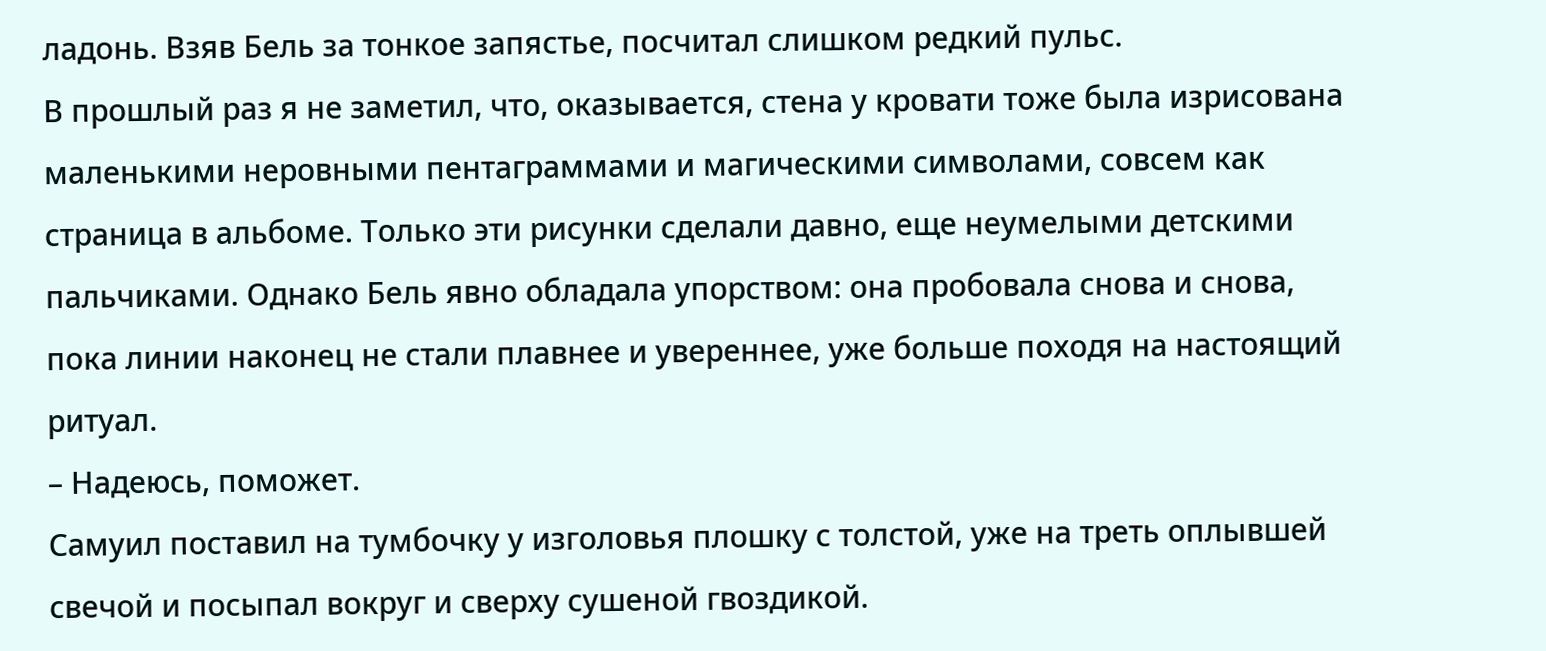ладонь. Взяв Бель за тонкое запястье, посчитал слишком редкий пульс.
В прошлый раз я не заметил, что, оказывается, стена у кровати тоже была изрисована маленькими неровными пентаграммами и магическими символами, совсем как страница в альбоме. Только эти рисунки сделали давно, еще неумелыми детскими пальчиками. Однако Бель явно обладала упорством: она пробовала снова и снова, пока линии наконец не стали плавнее и увереннее, уже больше походя на настоящий ритуал.
– Надеюсь, поможет.
Самуил поставил на тумбочку у изголовья плошку с толстой, уже на треть оплывшей свечой и посыпал вокруг и сверху сушеной гвоздикой.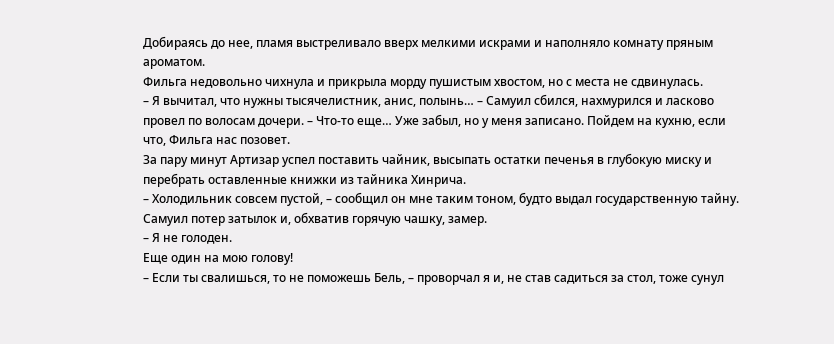Добираясь до нее, пламя выстреливало вверх мелкими искрами и наполняло комнату пряным ароматом.
Фильга недовольно чихнула и прикрыла морду пушистым хвостом, но с места не сдвинулась.
– Я вычитал, что нужны тысячелистник, анис, полынь… – Самуил сбился, нахмурился и ласково провел по волосам дочери. – Что-то еще… Уже забыл, но у меня записано. Пойдем на кухню, если что, Фильга нас позовет.
За пару минут Артизар успел поставить чайник, высыпать остатки печенья в глубокую миску и перебрать оставленные книжки из тайника Хинрича.
– Холодильник совсем пустой, – сообщил он мне таким тоном, будто выдал государственную тайну.
Самуил потер затылок и, обхватив горячую чашку, замер.
– Я не голоден.
Еще один на мою голову!
– Если ты свалишься, то не поможешь Бель, – проворчал я и, не став садиться за стол, тоже сунул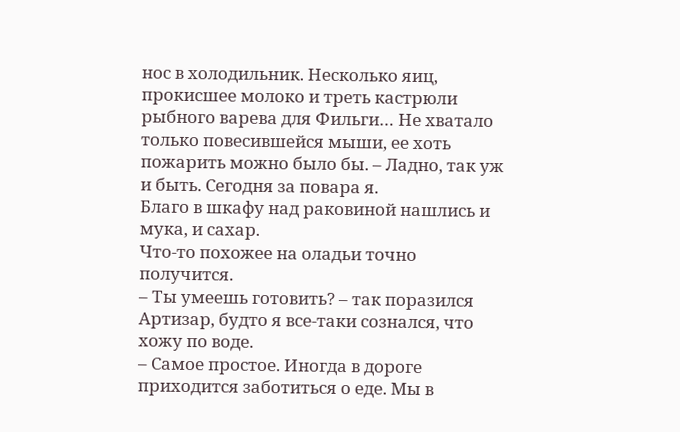нос в холодильник. Несколько яиц, прокисшее молоко и треть кастрюли рыбного варева для Фильги… Не хватало только повесившейся мыши, ее хоть пожарить можно было бы. – Ладно, так уж и быть. Сегодня за повара я.
Благо в шкафу над раковиной нашлись и мука, и сахар.
Что-то похожее на оладьи точно получится.
– Ты умеешь готовить? – так поразился Артизар, будто я все-таки сознался, что хожу по воде.
– Самое простое. Иногда в дороге приходится заботиться о еде. Мы в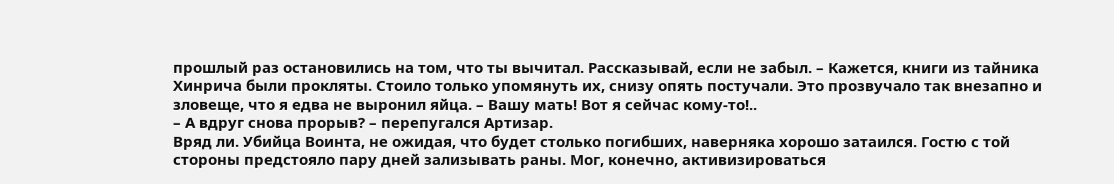прошлый раз остановились на том, что ты вычитал. Рассказывай, если не забыл. – Кажется, книги из тайника Хинрича были прокляты. Стоило только упомянуть их, снизу опять постучали. Это прозвучало так внезапно и зловеще, что я едва не выронил яйца. – Вашу мать! Вот я сейчас кому-то!..
– А вдруг снова прорыв? – перепугался Артизар.
Вряд ли. Убийца Воинта, не ожидая, что будет столько погибших, наверняка хорошо затаился. Гостю с той стороны предстояло пару дней зализывать раны. Мог, конечно, активизироваться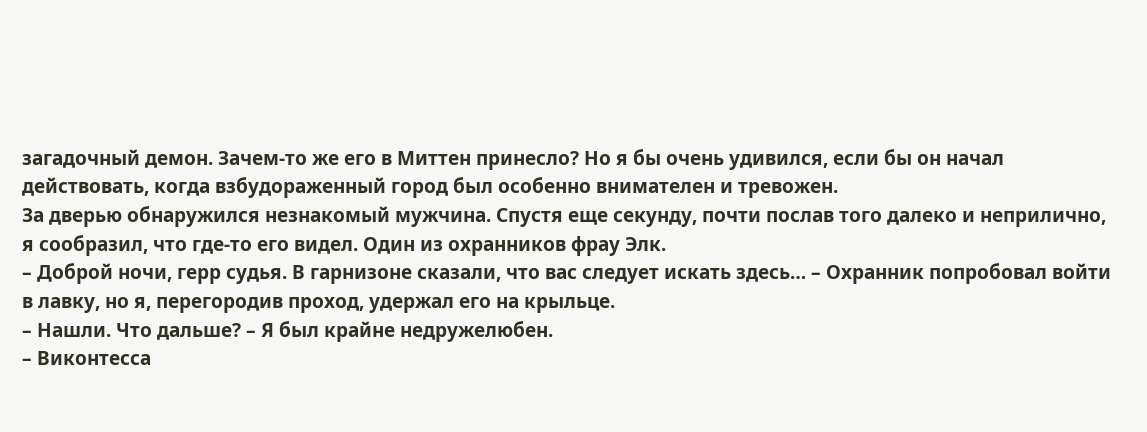загадочный демон. Зачем-то же его в Миттен принесло? Но я бы очень удивился, если бы он начал действовать, когда взбудораженный город был особенно внимателен и тревожен.
За дверью обнаружился незнакомый мужчина. Спустя еще секунду, почти послав того далеко и неприлично, я сообразил, что где-то его видел. Один из охранников фрау Элк.
– Доброй ночи, герр судья. В гарнизоне сказали, что вас следует искать здесь… – Охранник попробовал войти в лавку, но я, перегородив проход, удержал его на крыльце.
– Нашли. Что дальше? – Я был крайне недружелюбен.
– Виконтесса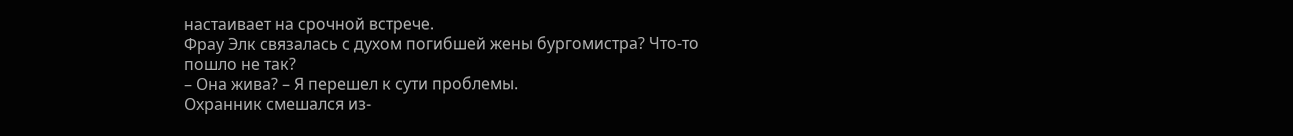настаивает на срочной встрече.
Фрау Элк связалась с духом погибшей жены бургомистра? Что-то пошло не так?
– Она жива? – Я перешел к сути проблемы.
Охранник смешался из-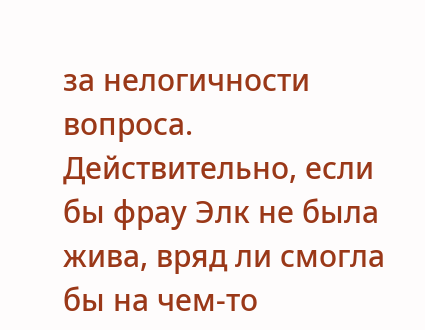за нелогичности вопроса. Действительно, если бы фрау Элк не была жива, вряд ли смогла бы на чем-то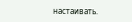настаивать.